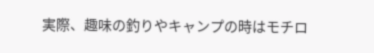実際、趣味の釣りやキャンプの時はモチロ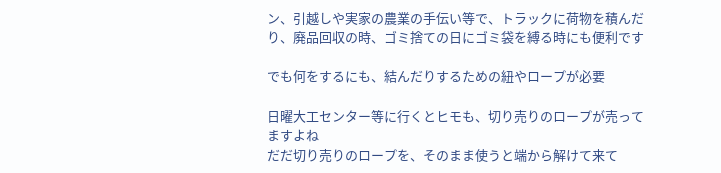ン、引越しや実家の農業の手伝い等で、トラックに荷物を積んだり、廃品回収の時、ゴミ捨ての日にゴミ袋を縛る時にも便利です

でも何をするにも、結んだりするための紐やロープが必要

日曜大工センター等に行くとヒモも、切り売りのロープが売ってますよね
だだ切り売りのロープを、そのまま使うと端から解けて来て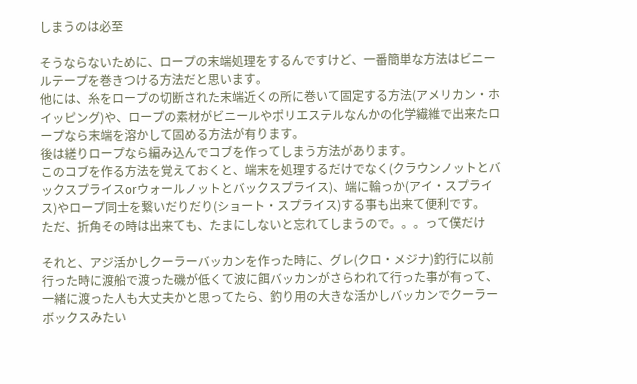しまうのは必至

そうならないために、ロープの末端処理をするんですけど、一番簡単な方法はビニールテープを巻きつける方法だと思います。
他には、糸をロープの切断された末端近くの所に巻いて固定する方法(アメリカン・ホイッピング)や、ロープの素材がビニールやポリエステルなんかの化学繊維で出来たロープなら末端を溶かして固める方法が有ります。
後は縒りロープなら編み込んでコブを作ってしまう方法があります。
このコブを作る方法を覚えておくと、端末を処理するだけでなく(クラウンノットとバックスプライスorウォールノットとバックスプライス)、端に輪っか(アイ・スプライス)やロープ同士を繋いだりだり(ショート・スプライス)する事も出来て便利です。
ただ、折角その時は出来ても、たまにしないと忘れてしまうので。。。って僕だけ

それと、アジ活かしクーラーバッカンを作った時に、グレ(クロ・メジナ)釣行に以前行った時に渡船で渡った磯が低くて波に餌バッカンがさらわれて行った事が有って、一緒に渡った人も大丈夫かと思ってたら、釣り用の大きな活かしバッカンでクーラーボックスみたい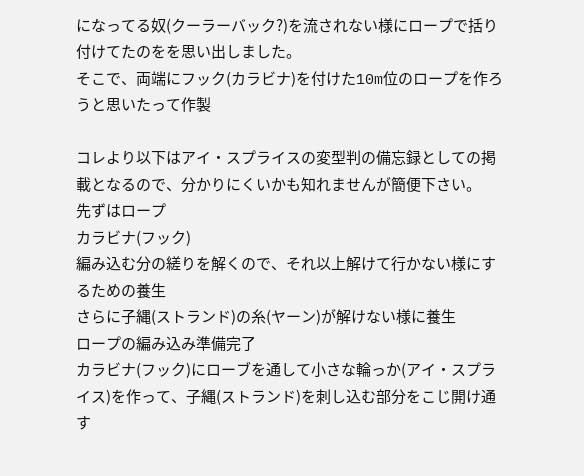になってる奴(クーラーバック?)を流されない様にロープで括り付けてたのをを思い出しました。
そこで、両端にフック(カラビナ)を付けた10m位のロープを作ろうと思いたって作製

コレより以下はアイ・スプライスの変型判の備忘録としての掲載となるので、分かりにくいかも知れませんが簡便下さい。
先ずはロープ
カラビナ(フック)
編み込む分の縒りを解くので、それ以上解けて行かない様にするための養生
さらに子縄(ストランド)の糸(ヤーン)が解けない様に養生
ロープの編み込み準備完了
カラビナ(フック)にローブを通して小さな輪っか(アイ・スプライス)を作って、子縄(ストランド)を刺し込む部分をこじ開け通す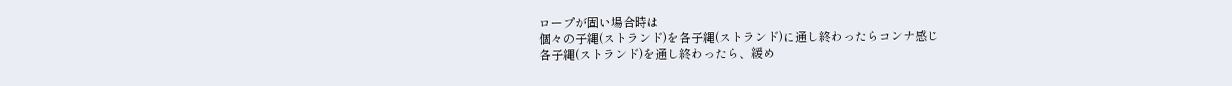ロープが固い場合時は
個々の子縄(ストランド)を各子縄(ストランド)に通し終わったらコンナ感じ
各子縄(ストランド)を通し終わったら、緩め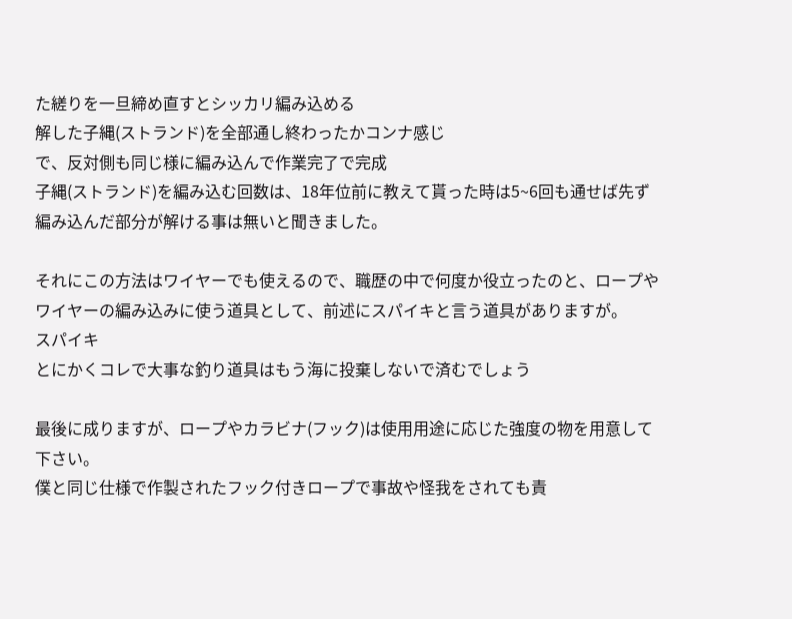た縒りを一旦締め直すとシッカリ編み込める
解した子縄(ストランド)を全部通し終わったかコンナ感じ
で、反対側も同じ様に編み込んで作業完了で完成
子縄(ストランド)を編み込む回数は、18年位前に教えて貰った時は5~6回も通せば先ず編み込んだ部分が解ける事は無いと聞きました。

それにこの方法はワイヤーでも使えるので、職歴の中で何度か役立ったのと、ロープやワイヤーの編み込みに使う道具として、前述にスパイキと言う道具がありますが。
スパイキ
とにかくコレで大事な釣り道具はもう海に投棄しないで済むでしょう

最後に成りますが、ロープやカラビナ(フック)は使用用途に応じた強度の物を用意して下さい。
僕と同じ仕様で作製されたフック付きロープで事故や怪我をされても責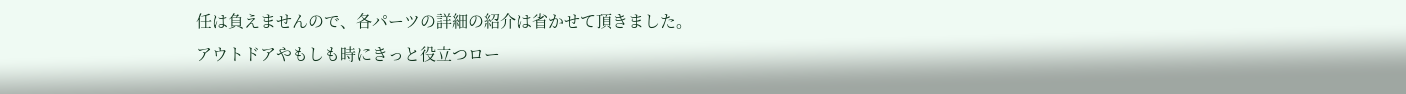任は負えませんので、各パーツの詳細の紹介は省かせて頂きました。
アウトドアやもしも時にきっと役立つロー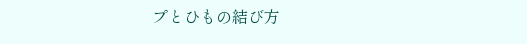プとひもの結び方